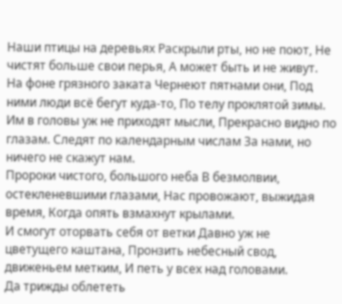Наши птицы на деревьях Раскрыли рты, но не поют, Не чистят больше свои перья, А может быть и не живут.
На фоне грязного заката Чернеют пятнами они, Под ними люди всё бегут куда-то, По телу проклятой зимы.
Им в головы уж не приходят мысли, Прекрасно видно по глазам. Следят по календарным числам За нами, но ничего не скажут нам.
Пророки чистого, большого неба В безмолвии, остекленевшими глазами, Нас провожают, выжидая время, Когда опять взмахнут крылами.
И смогут оторвать себя от ветки Давно уж не цветущего каштана, Пронзить небесный свод, движеньем метким, И петь у всех над головами.
Да трижды облететь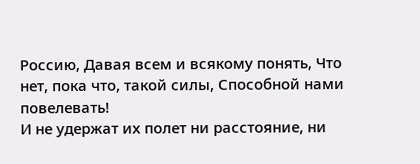Россию, Давая всем и всякому понять, Что нет, пока что, такой силы, Способной нами повелевать!
И не удержат их полет ни расстояние, ни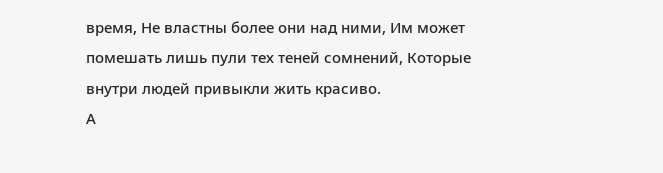время, Не властны более они над ними, Им может помешать лишь пули тех теней сомнений, Которые внутри людей привыкли жить красиво.
А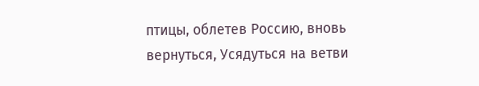птицы, облетев Россию, вновь вернуться, Усядуться на ветви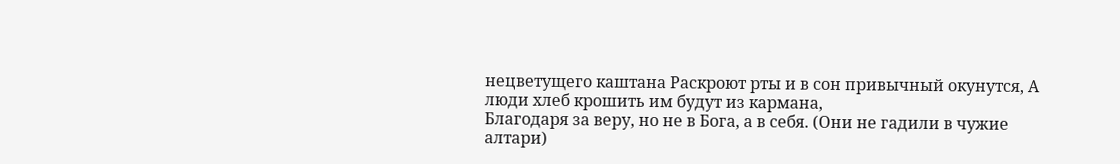нецветущего каштана Раскроют рты и в сон привычный окунутся, А люди хлеб крошить им будут из кармана,
Благодаря за веру, но не в Бога, а в себя. (Они не гадили в чужие алтари)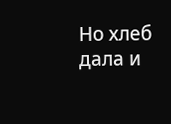Но хлеб дала и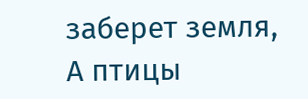заберет земля, А птицы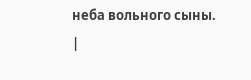неба вольного сыны.
|